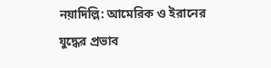নয়াদিল্লি: আমেরিক ও ইরানের যুদ্ধের প্রভাব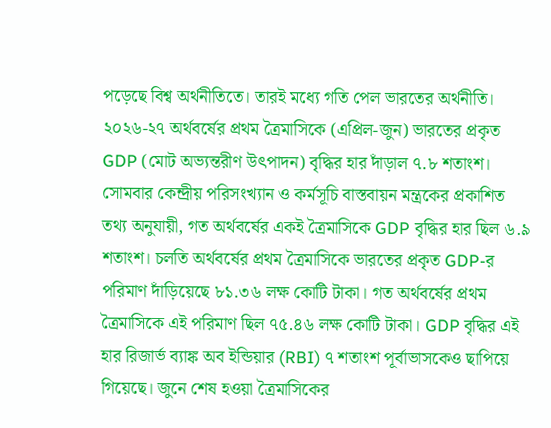পড়েছে বিশ্ব অর্থনীতিতে। তারই মধ্যে গতি পেল ভারতের অর্থনীতি। ২০২৬-২৭ অর্থবর্ষের প্রথম ত্রৈমাসিকে (এপ্রিল-জুন) ভারতের প্রকৃত GDP (মোট অভ্যন্তরীণ উৎপাদন) বৃদ্ধির হার দাঁড়াল ৭.৮ শতাংশ। সোমবার কেন্দ্রীয় পরিসংখ্যান ও কর্মসূচি বাস্তবায়ন মন্ত্রকের প্রকাশিত তথ্য অনুযায়ী, গত অর্থবর্ষের একই ত্রৈমাসিকে GDP বৃদ্ধির হার ছিল ৬.৯ শতাংশ। চলতি অর্থবর্ষের প্রথম ত্রৈমাসিকে ভারতের প্রকৃত GDP-র পরিমাণ দাঁড়িয়েছে ৮১.৩৬ লক্ষ কোটি টাকা। গত অর্থবর্ষের প্রথম ত্রৈমাসিকে এই পরিমাণ ছিল ৭৫.৪৬ লক্ষ কোটি টাকা। GDP বৃদ্ধির এই হার রিজার্ভ ব্যাঙ্ক অব ইন্ডিয়ার (RBI) ৭ শতাংশ পূর্বাভাসকেও ছাপিয়ে গিয়েছে। জুনে শেষ হওয়া ত্রৈমাসিকের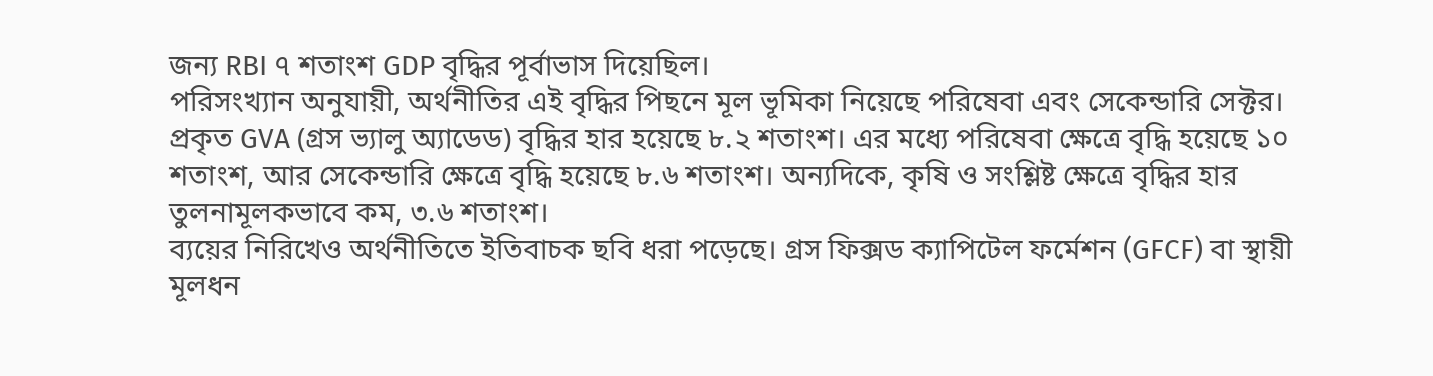জন্য RBI ৭ শতাংশ GDP বৃদ্ধির পূর্বাভাস দিয়েছিল।
পরিসংখ্যান অনুযায়ী, অর্থনীতির এই বৃদ্ধির পিছনে মূল ভূমিকা নিয়েছে পরিষেবা এবং সেকেন্ডারি সেক্টর। প্রকৃত GVA (গ্রস ভ্যালু অ্যাডেড) বৃদ্ধির হার হয়েছে ৮.২ শতাংশ। এর মধ্যে পরিষেবা ক্ষেত্রে বৃদ্ধি হয়েছে ১০ শতাংশ, আর সেকেন্ডারি ক্ষেত্রে বৃদ্ধি হয়েছে ৮.৬ শতাংশ। অন্যদিকে, কৃষি ও সংশ্লিষ্ট ক্ষেত্রে বৃদ্ধির হার তুলনামূলকভাবে কম, ৩.৬ শতাংশ।
ব্যয়ের নিরিখেও অর্থনীতিতে ইতিবাচক ছবি ধরা পড়েছে। গ্রস ফিক্সড ক্যাপিটেল ফর্মেশন (GFCF) বা স্থায়ী মূলধন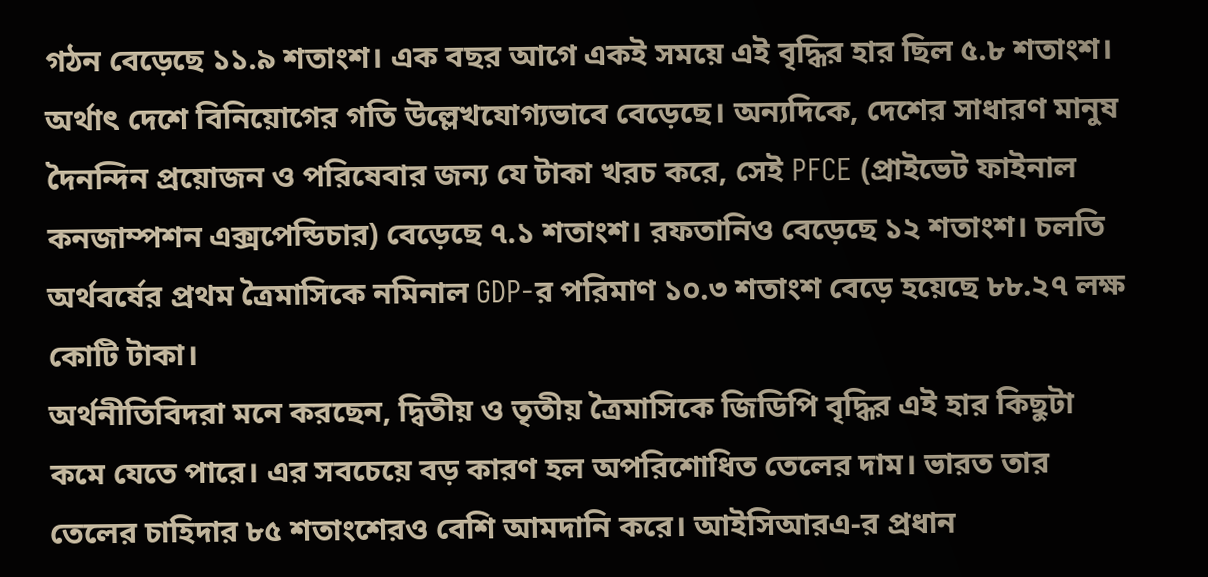গঠন বেড়েছে ১১.৯ শতাংশ। এক বছর আগে একই সময়ে এই বৃদ্ধির হার ছিল ৫.৮ শতাংশ। অর্থাৎ দেশে বিনিয়োগের গতি উল্লেখযোগ্যভাবে বেড়েছে। অন্যদিকে, দেশের সাধারণ মানুষ দৈনন্দিন প্রয়োজন ও পরিষেবার জন্য যে টাকা খরচ করে, সেই PFCE (প্রাইভেট ফাইনাল কনজাম্পশন এক্সপেন্ডিচার) বেড়েছে ৭.১ শতাংশ। রফতানিও বেড়েছে ১২ শতাংশ। চলতি অর্থবর্ষের প্রথম ত্রৈমাসিকে নমিনাল GDP-র পরিমাণ ১০.৩ শতাংশ বেড়ে হয়েছে ৮৮.২৭ লক্ষ কোটি টাকা।
অর্থনীতিবিদরা মনে করছেন, দ্বিতীয় ও তৃতীয় ত্রৈমাসিকে জিডিপি বৃদ্ধির এই হার কিছুটা কমে যেতে পারে। এর সবচেয়ে বড় কারণ হল অপরিশোধিত তেলের দাম। ভারত তার তেলের চাহিদার ৮৫ শতাংশেরও বেশি আমদানি করে। আইসিআরএ-র প্রধান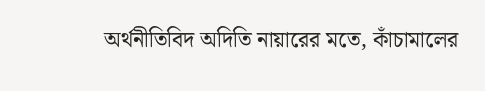অর্থনীতিবিদ অদিতি নায়ারের মতে, কাঁচামালের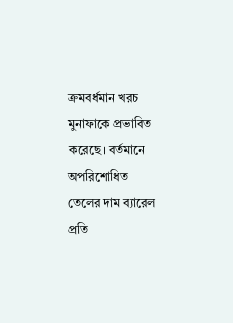ক্রমবর্ধমান খরচ মুনাফাকে প্রভাবিত করেছে। বর্তমানে অপরিশোধিত তেলের দাম ব্যারেল প্রতি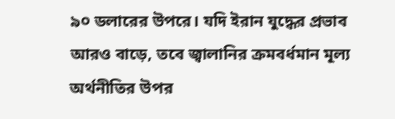৯০ ডলারের উপরে। যদি ইরান যুদ্ধের প্রভাব আরও বাড়ে, তবে জ্বালানির ক্রমবর্ধমান মূল্য অর্থনীতির উপর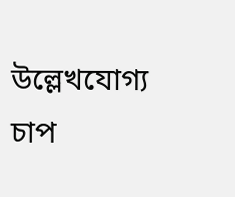উল্লেখযোগ্য চাপ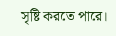সৃষ্টি করতে পারে।